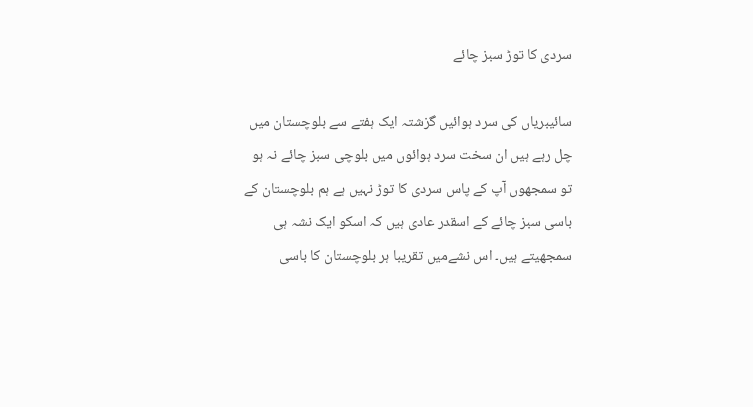سردی کا توڑ سبز چائے

سائیبریاں کی سرد ہوائیں گزشتہ ایک ہفتے سے بلوچستان میں چل رہے ہیں ان سخت سرد ہوائوں میں بلوچی سبز چائے نہ ہو تو سمجھوں آپ کے پاس سردی کا توڑ نہیں ہے ہم بلوچستان کے باسی سبز چائے کے اسقدر عادی ہیں کہ اسکو ایک نشہ ہی سمجھیتے ہیں۔ اس نشےمیں تقریبا ہر بلوچستان کا باسی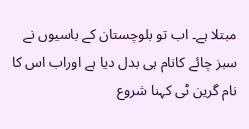مبتلا ہے۔ اب تو بلوچستان کے باسیوں نے سبز چائے کانام ہی بدل دیا ہے اوراب اس کا نام گرین ٹی کہنا شروع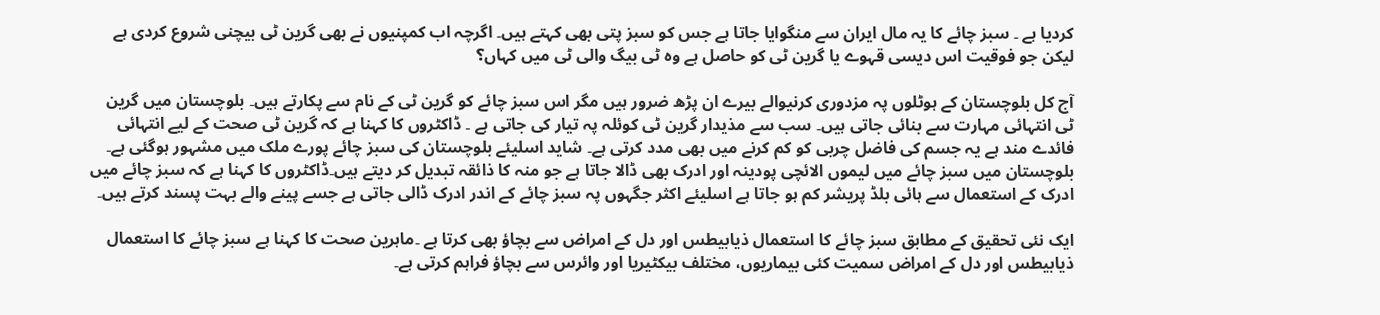کردیا ہے ۔ سبز چائے کا یہ مال ایران سے منگوایا جاتا ہے جس کو سبز پتی بھی کہتے ہیں۔ اگرچہ اب کمپنیوں نے بھی گرین ٹی بیچنی شروع کردی ہے لیکن جو فوقیت اس دیسی قہوے یا گرین ٹی کو حاصل ہے وہ ٹی بیگ والی ٹی میں کہاں؟

آج کل بلوچستان کے ہوٹلوں پہ مزدوری کرنیوالے بیرے ان پڑھ ضرور ہیں مگر اس سبز چائے کو گرین ٹی کے نام سے پکارتے ہیں۔ بلوچستان میں گرین ٹی انتہائی مہارت سے بنائی جاتی ہیں۔ سب سے مذیدار گرین ٹی کوئلہ پہ تیار کی جاتی ہے ۔ ڈاکٹروں کا کہنا ہے کہ گرین ٹی صحت کے لیے انتہائی فائدے مند ہے یہ جسم کی فاضل چربی کو کم کرنے میں بھی مدد کرتی ہے۔ شاید اسلیئے بلوچستان کی سبز چائے پورے ملک میں مشہور ہوگئی ہے۔ بلوچستان میں سبز چائے میں لیموں الائچی پودینہ اور ادرک بھی ڈالا جاتا ہے جو منہ کا ذائقہ تبدیل کر دیتے ہیں۔ڈاکٹروں کا کہنا ہے کہ سبز چائے میں ادرک کے استعمال سے ہائی بلڈ پریشر کم ہو جاتا ہے اسلیئے اکثر جگہوں پہ سبز چائے کے اندر ادرک ڈالی جاتی ہے جسے پینے والے بہت پسند کرتے ہیں۔

ایک نئی تحقیق کے مطابق سبز چائے کا استعمال ذیابیطس اور دل کے امراض سے بچاؤ بھی کرتا ہے ۔ماہرین صحت کا کہنا ہے سبز چائے کا استعمال ذیابیطس اور دل کے امراض سمیت کئی بیماریوں، مختلف بیکٹیریا اور وائرس سے بچاؤ فراہم کرتی ہے۔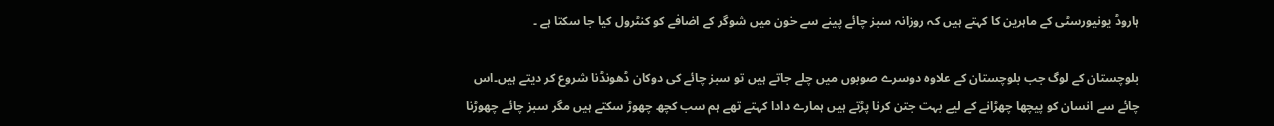ہاروڈ یونیورسٹی کے ماہرین کا کہتے ہیں کہ روزانہ سبز چائے پینے سے خون میں شوگر کے اضافے کو کنٹرول کیا جا سکتا ہے ۔

بلوچستان کے لوگ جب بلوچستان کے علاوہ دوسرے صوبوں میں چلے جاتے ہیں تو سبز چائے کی دوکان ڈھونڈنا شروع کر دیتے ہیں۔اس چائے سے انسان کو پیچھا چھڑانے کے لیے بہت جتن کرنا پڑتے ہیں ہمارے دادا کہتے تھے ہم سب کچھ چھوڑ سکتے ہیں مگر سبز چائے چھوڑنا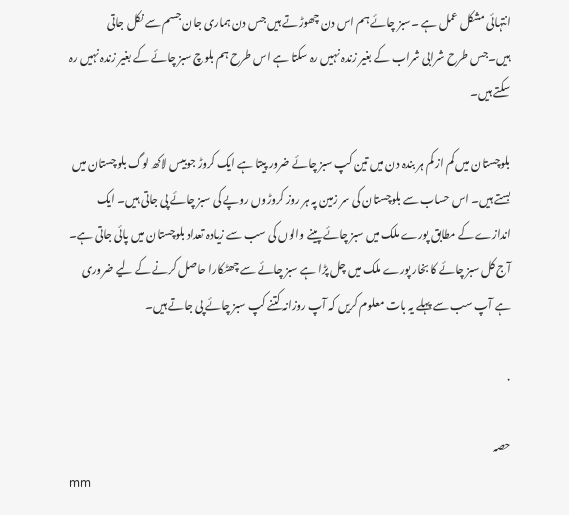انتہائی مشکل عمل ہے ۔سبز چائے ہم اس دن چھوڑتے ہیں جس دن ہماری جان جسم سے نکل جاتی ہیں۔جس طرح شرابی شراب کے بغیر زندہ نہیں رہ سکتا ہے اس طرح ہم بلوچ سبز چائے کے بغیر زندہ نہیں رہ سکتے ہیں۔

بلوچستان میں کم از کم ہر بندہ دن میں تین کپ سبز چائے ضرور پیتا ہے ایک کروڑ جوبیس لاکھ لوگ بلوچستان میں بستے ہیں۔ اس حساب سے بلوچستان کی سر زمین پہ ہر روز کروڑوں روپے کی سبز چائے پی جاتی ہیں۔ ایک اندازے کے مطابق پورے ملک میں سبز چائے پینے والوں کی سب سے زیادہ تعداد بلوچستان میں پائی جاتی ہے۔ آج کل سبز چائے کا بخار پورے ملک میں چل پڑا ہے سبز چائے سے چھٹکارا حاصل کرنے کے لیے ضروری ہے آپ سب سے پہلے یہ بات معلوم کریں کہ آپ روزانہ کتنے کپ سبز چائے پی جاتے ہیں۔

.

حصہ
mm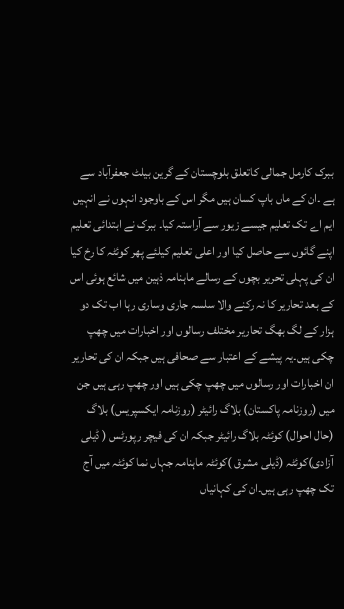ببرک کارمل جمالی کاتعلق بلوچستان کے گرین بیلٹ جعفرآباد سے ہے ۔ان کے ماں باپ کسان ہیں مگر اس کے باوجود انہوں نے انہیں ایم اے تک تعلیم جیسے زیور سے آراستہ کیا۔ ببرک نے ابتدائی تعلیم اپنے گائوں سے حاصل کیا اور اعلی تعلیم کیلئے پھر کوئٹہ کا رخ کیا ان کی پہلی تحریر بچوں کے رسالے ماہنامہ ذہین میں شائع ہوئی اس کے بعد تحاریر کا نہ رکنے والا سلسہ جاری وساری رہا اب تک دو ہزار کے لگ بھگ تحاریر مختلف رسالوں اور اخبارات میں چھپ چکی ہیں۔یہ پیشے کے اعتبار سے صحافی ہیں جبکہ ان کی تحاریر ان اخبارات اور رسالوں میں چھپ چکی ہیں اور چھپ رہی ہیں جن میں (روزنامہ پاکستان) بلاگ رائیٹر (روزنامہ ایکسپریس) بلاگ (حال احوال) کوئٹہ بلاگ رائیٹر جبکہ ان کی فیچر رپورٹس ( ڈیلی آزادی)کوئٹہ (ڈیلی مشرق )کوئٹہ ماہنامہ جہاں نما کوئٹہ میں آج تک چھپ رہی ہیں۔ان کی کہانیاں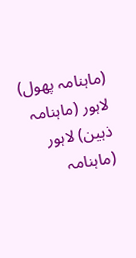(ماہنامہ پھول) لاہور (ماہنامہ ذہین) لاہور (ماہنامہ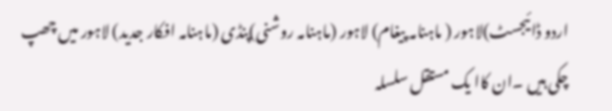اردو ڈائیجسٹ)لاہور ( ماہنامہ پیغام) لاہور (ماہنامہ روشنی)پنڈی (ماہنامہ افکار جدید) لاہور میں چھپ چکی ہیں ۔ان کاا یک مستقل سلسلہ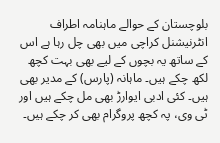بلوچستان کے حوالے ماہنامہ اطراف انٹرنیشنل کراچی میں بھی چل رہا ہے اس کے ساتھ یہ بچوں کے لیے بھی بہت کچھ لکھ چکے ہیں۔ ماہانہ (پارس) کے مدیر بھی ہیں۔ کئی ادبی ایوارڑ بھی مل چکے ہیں اور ٹی وی، پہ کچھ پروگرام بھی کر چکے ہیں۔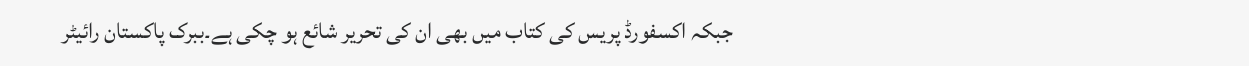جبکہ اکسفورڈ پریس کی کتاب میں بھی ان کی تحریر شائع ہو چکی ہے۔ببرک پاکستان رائیٹر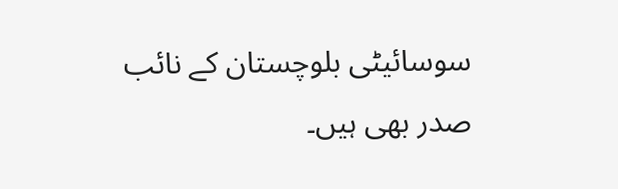سوسائیٹی بلوچستان کے نائب صدر بھی ہیں۔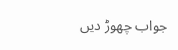جواب چھوڑ دیں